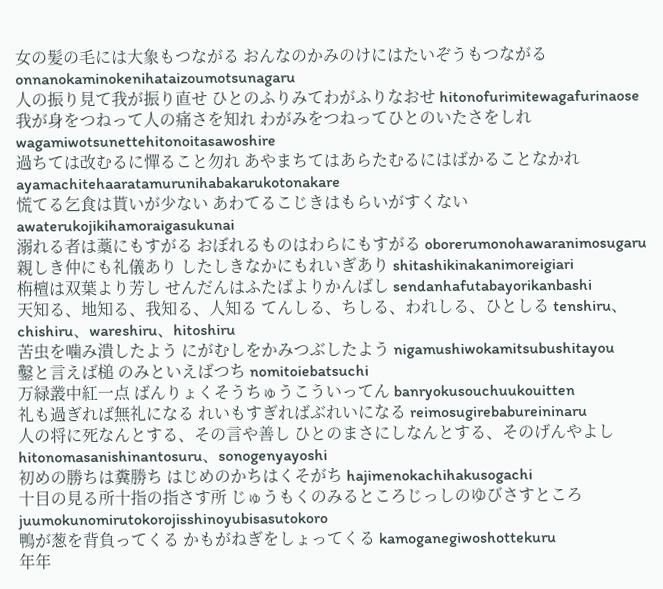女の髪の毛には大象もつながる おんなのかみのけにはたいぞうもつながる onnanokaminokenihataizoumotsunagaru
人の振り見て我が振り直せ ひとのふりみてわがふりなおせ hitonofurimitewagafurinaose
我が身をつねって人の痛さを知れ わがみをつねってひとのいたさをしれ wagamiwotsunettehitonoitasawoshire
過ちては改むるに憚ること勿れ あやまちてはあらたむるにはばかることなかれ ayamachitehaaratamurunihabakarukotonakare
慌てる乞食は貰いが少ない あわてるこじきはもらいがすくない awaterukojikihamoraigasukunai
溺れる者は藁にもすがる おぼれるものはわらにもすがる oborerumonohawaranimosugaru
親しき仲にも礼儀あり したしきなかにもれいぎあり shitashikinakanimoreigiari
栴檀は双葉より芳し せんだんはふたばよりかんばし sendanhafutabayorikanbashi
天知る、地知る、我知る、人知る てんしる、ちしる、われしる、ひとしる tenshiru、chishiru、wareshiru、hitoshiru
苦虫を噛み潰したよう にがむしをかみつぶしたよう nigamushiwokamitsubushitayou
鑿と言えば槌 のみといえばつち nomitoiebatsuchi
万緑叢中紅一点 ばんりょくそうちゅうこういってん banryokusouchuukouitten
礼も過ぎれば無礼になる れいもすぎればぶれいになる reimosugirebabureininaru
人の将に死なんとする、その言や善し ひとのまさにしなんとする、そのげんやよし hitonomasanishinantosuru、sonogenyayoshi
初めの勝ちは糞勝ち はじめのかちはくそがち hajimenokachihakusogachi
十目の見る所十指の指さす所 じゅうもくのみるところじっしのゆびさすところ juumokunomirutokorojisshinoyubisasutokoro
鴨が葱を背負ってくる かもがねぎをしょってくる kamoganegiwoshottekuru
年年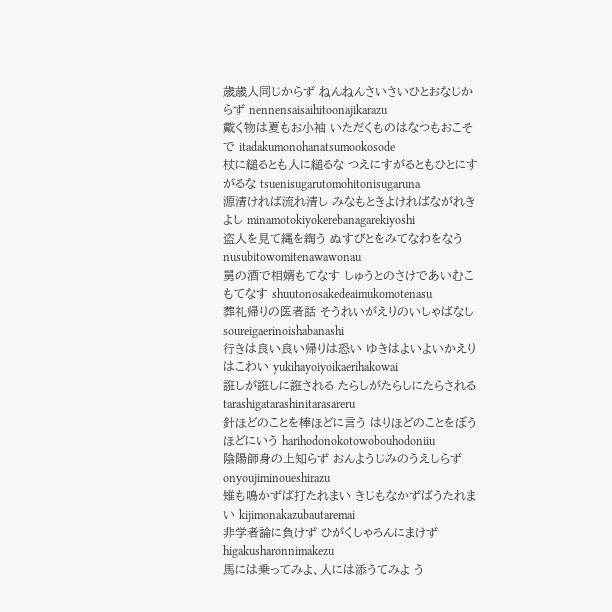歳歳人同じからず ねんねんさいさいひとおなじからず nennensaisaihitoonajikarazu
戴く物は夏もお小袖 いただくものはなつもおこそで itadakumonohanatsumookosode
杖に縋るとも人に縋るな つえにすがるともひとにすがるな tsuenisugarutomohitonisugaruna
源清ければ流れ清し みなもときよければながれきよし minamotokiyokerebanagarekiyoshi
盗人を見て縄を綯う ぬすびとをみてなわをなう nusubitowomitenawawonau
舅の酒で相婿もてなす しゅうとのさけであいむこもてなす shuutonosakedeaimukomotenasu
葬礼帰りの医者話 そうれいがえりのいしゃばなし soureigaerinoishabanashi
行きは良い良い帰りは恐い ゆきはよいよいかえりはこわい yukihayoiyoikaerihakowai
誑しが誑しに誑される たらしがたらしにたらされる tarashigatarashinitarasareru
針ほどのことを棒ほどに言う はりほどのことをぼうほどにいう harihodonokotowobouhodoniiu
陰陽師身の上知らず おんようじみのうえしらず onyoujiminoueshirazu
雉も鳴かずば打たれまい きじもなかずばうたれまい kijimonakazubautaremai
非学者論に負けず ひがくしゃろんにまけず higakusharonnimakezu
馬には乗ってみよ、人には添うてみよ う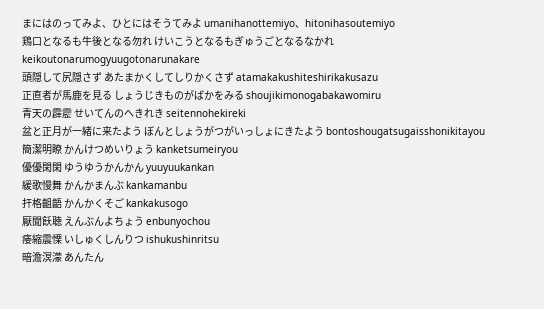まにはのってみよ、ひとにはそうてみよ umanihanottemiyo、hitonihasoutemiyo
鶏口となるも牛後となる勿れ けいこうとなるもぎゅうごとなるなかれ keikoutonarumogyuugotonarunakare
頭隠して尻隠さず あたまかくしてしりかくさず atamakakushiteshirikakusazu
正直者が馬鹿を見る しょうじきものがばかをみる shoujikimonogabakawomiru
青天の霹靂 せいてんのへきれき seitennohekireki
盆と正月が一緒に来たよう ぼんとしょうがつがいっしょにきたよう bontoshougatsugaisshonikitayou
簡潔明瞭 かんけつめいりょう kanketsumeiryou
優優閑閑 ゆうゆうかんかん yuuyuukankan
緩歌慢舞 かんかまんぶ kankamanbu
扞格齟齬 かんかくそご kankakusogo
厭聞飫聴 えんぶんよちょう enbunyochou
痿縮震慄 いしゅくしんりつ ishukushinritsu
暗澹溟濛 あんたん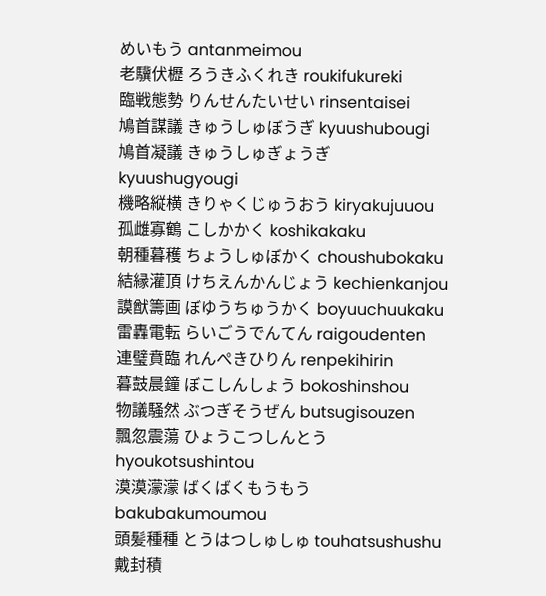めいもう antanmeimou
老驥伏櫪 ろうきふくれき roukifukureki
臨戦態勢 りんせんたいせい rinsentaisei
鳩首謀議 きゅうしゅぼうぎ kyuushubougi
鳩首凝議 きゅうしゅぎょうぎ kyuushugyougi
機略縦横 きりゃくじゅうおう kiryakujuuou
孤雌寡鶴 こしかかく koshikakaku
朝種暮穫 ちょうしゅぼかく choushubokaku
結縁灌頂 けちえんかんじょう kechienkanjou
謨猷籌画 ぼゆうちゅうかく boyuuchuukaku
雷轟電転 らいごうでんてん raigoudenten
連璧賁臨 れんぺきひりん renpekihirin
暮鼓晨鐘 ぼこしんしょう bokoshinshou
物議騒然 ぶつぎそうぜん butsugisouzen
飄忽震蕩 ひょうこつしんとう hyoukotsushintou
漠漠濛濛 ばくばくもうもう bakubakumoumou
頭髪種種 とうはつしゅしゅ touhatsushushu
戴封積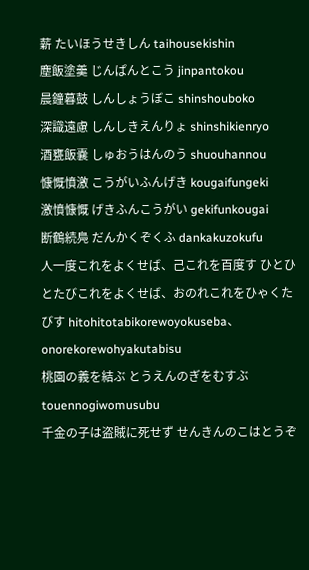薪 たいほうせきしん taihousekishin
塵飯塗羹 じんぱんとこう jinpantokou
晨鐘暮鼓 しんしょうぼこ shinshouboko
深識遠慮 しんしきえんりょ shinshikienryo
酒甕飯嚢 しゅおうはんのう shuouhannou
慷慨憤激 こうがいふんげき kougaifungeki
激憤慷慨 げきふんこうがい gekifunkougai
断鶴続鳧 だんかくぞくふ dankakuzokufu
人一度これをよくせば、己これを百度す ひとひとたびこれをよくせば、おのれこれをひゃくたびす hitohitotabikorewoyokuseba、onorekorewohyakutabisu
桃園の義を結ぶ とうえんのぎをむすぶ touennogiwomusubu
千金の子は盗賊に死せず せんきんのこはとうぞ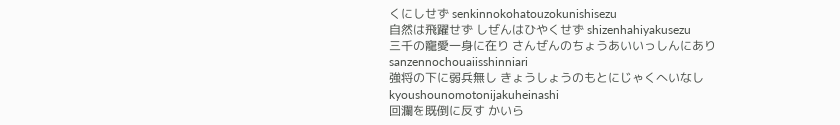くにしせず senkinnokohatouzokunishisezu
自然は飛躍せず しぜんはひやくせず shizenhahiyakusezu
三千の寵愛一身に在り さんぜんのちょうあいいっしんにあり sanzennochouaiisshinniari
強将の下に弱兵無し きょうしょうのもとにじゃくへいなし kyoushounomotonijakuheinashi
回瀾を既倒に反す かいら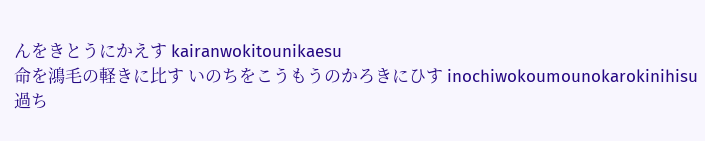んをきとうにかえす kairanwokitounikaesu
命を鴻毛の軽きに比す いのちをこうもうのかろきにひす inochiwokoumounokarokinihisu
過ち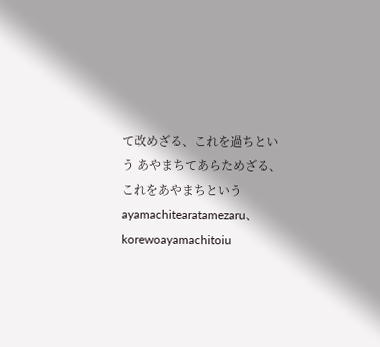て改めざる、これを過ちという あやまちてあらためざる、これをあやまちという ayamachitearatamezaru、korewoayamachitoiu